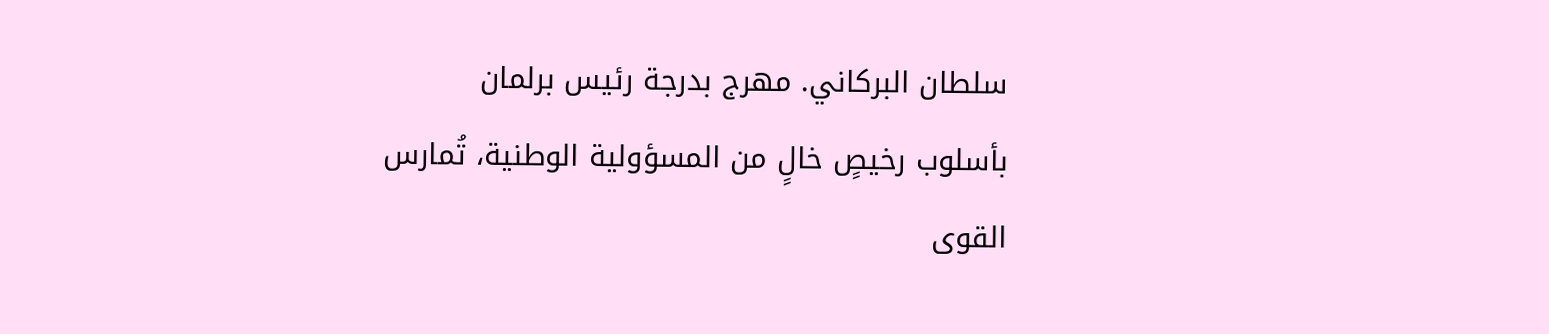سلطان البركاني. مهرج بدرجة رئيس برلمان
بأسلوب رخيصٍ خالٍ من المسؤولية الوطنية، تُمارس القوى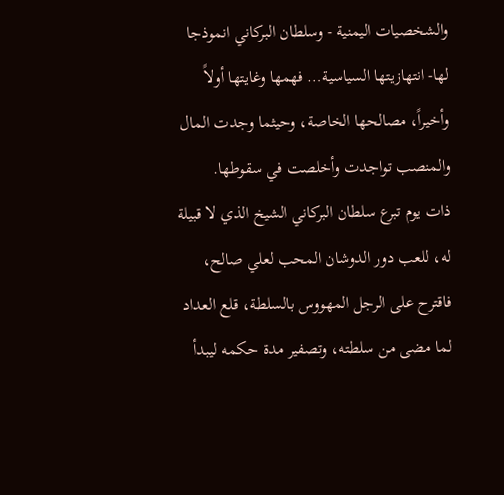والشخصيات اليمنية - وسلطان البركاني انموذجا لها- انتهازيتها السياسية… فهمها وغايتها أولاً وأخيراً، مصالحها الخاصة، وحيثما وجدت المال والمنصب تواجدت وأخلصت في سقوطها.
ذات يوم تبرع سلطان البركاني الشيخ الذي لا قبيلة له، للعب دور الدوشان المحب لعلي صالح، فاقترح على الرجل المهووس بالسلطة، قلع العداد لما مضى من سلطته، وتصفير مدة حكمه ليبدأ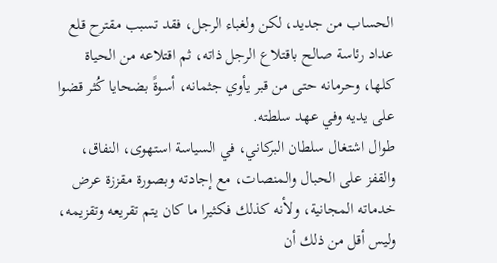الحساب من جديد، لكن ولغباء الرجل، فقد تسبب مقترح قلع عداد رئاسة صالح باقتلاع الرجل ذاته، ثم اقتلاعه من الحياة كلها، وحرمانه حتى من قبر يأوي جثمانه، أسوةً بضحايا كُثر قضوا على يديه وفي عهد سلطته.
طوال اشتغال سلطان البركاني، في السياسة استهوى، النفاق، والقفز على الحبال والمنصات، مع إجادته وبصورة مقززة عرض خدماته المجانية، ولأنه كذلك فكثيرا ما كان يتم تقريعه وتقزيمه، وليس أقل من ذلك أن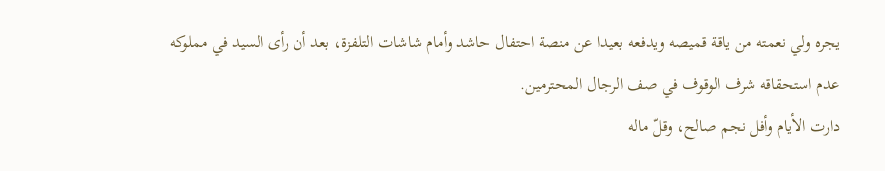يجره ولي نعمته من ياقة قميصه ويدفعه بعيدا عن منصة احتفال حاشد وأمام شاشات التلفزة، بعد أن رأى السيد في مملوكه عدم استحقاقه شرف الوقوف في صف الرجال المحترمين.
دارت الأيام وأفل نجم صالح، وقلّ ماله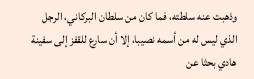وذهبت عنه سلطته، فما كان من سلطان البركاني، الرجل الذي ليس له من أسمه نصيبا، إلا أن سارع للقفز إلى سفينة هادي بحثا عن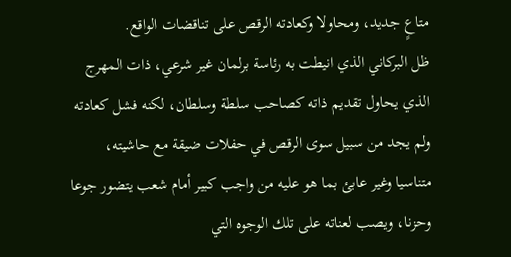متاعٍ جديد، ومحاولا وكعادته الرقص على تناقضات الواقع.
ظل البركاني الذي انيطت به رئاسة برلمان غير شرعي، ذات المهرج الذي يحاول تقديم ذاته كصاحب سلطة وسلطان، لكنه فشل كعادته ولم يجد من سبيل سوى الرقص في حفلات ضيقة مع حاشيته، متناسيا وغير عابئ بما هو عليه من واجب كبير أمام شعب يتضور جوعا وحزنا، ويصب لعناته على تلك الوجوه التي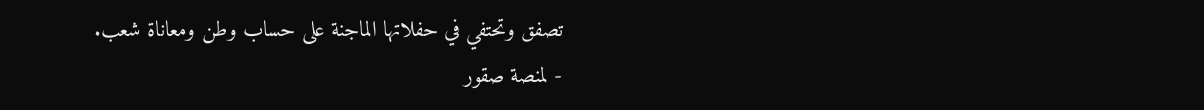تصفق وتحتفي في حفلاتها الماجنة على حساب وطن ومعاناة شعب.
- لمنصة صقور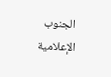الجنوب الإعلامية